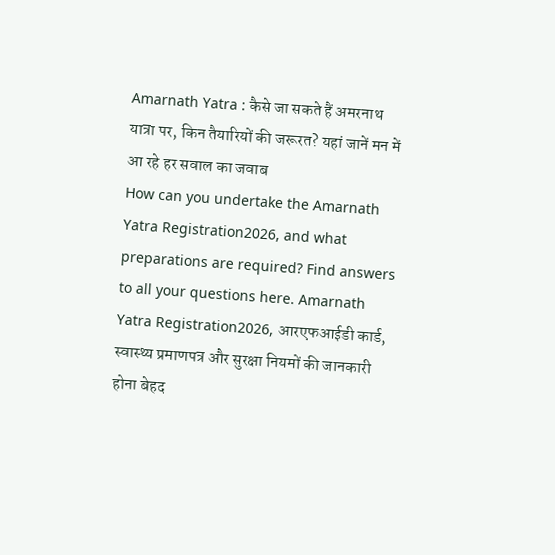Amarnath Yatra : कैसे जा सकते हैं अमरनाथ यात्रा पर, किन तैयारियों की जरूरत? यहां जानें मन में आ रहे हर सवाल का जवाब
How can you undertake the Amarnath Yatra Registration2026, and what preparations are required? Find answers to all your questions here. Amarnath Yatra Registration2026, आरएफआईडी कार्ड, स्वास्थ्य प्रमाणपत्र और सुरक्षा नियमों की जानकारी होना बेहद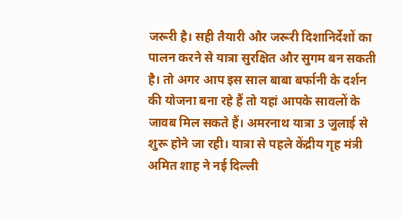जरूरी है। सही तैयारी और जरूरी दिशानिर्देशों का पालन करने से यात्रा सुरक्षित और सुगम बन सकती है। तो अगर आप इस साल बाबा बर्फानी के दर्शन की योजना बना रहे हैं तो यहां आपके सावलों के जावब मिल सकते हैं। अमरनाथ यात्रा 3 जुलाई से शुरू होने जा रही। यात्रा से पहले केंद्रीय गृह मंत्री अमित शाह ने नई दिल्ली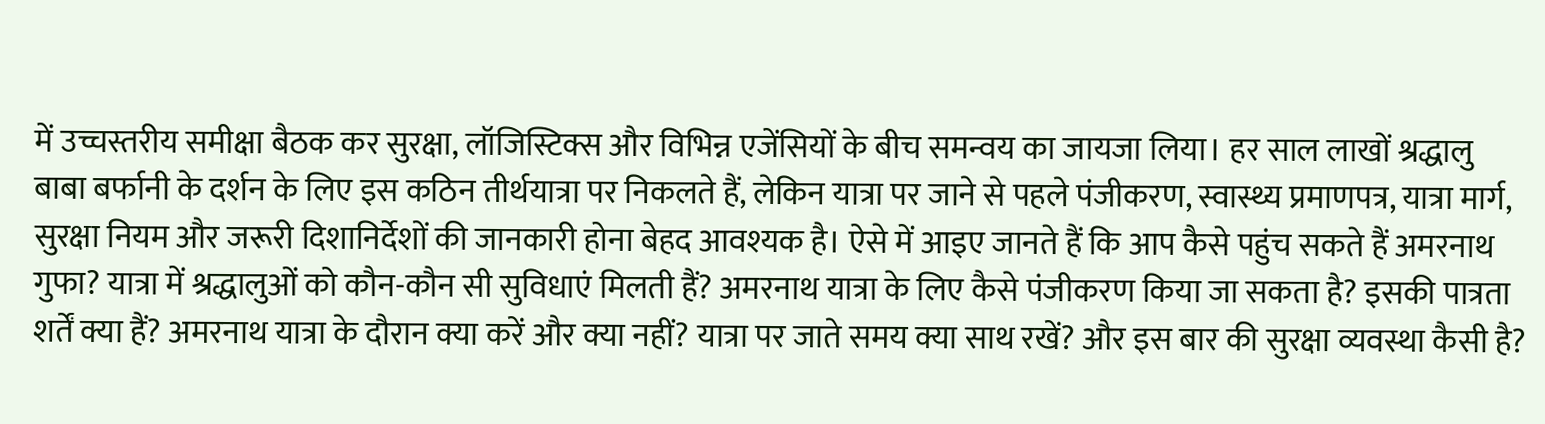में उच्चस्तरीय समीक्षा बैठक कर सुरक्षा, लॉजिस्टिक्स और विभिन्न एजेंसियों के बीच समन्वय का जायजा लिया। हर साल लाखों श्रद्धालु बाबा बर्फानी के दर्शन के लिए इस कठिन तीर्थयात्रा पर निकलते हैं, लेकिन यात्रा पर जाने से पहले पंजीकरण, स्वास्थ्य प्रमाणपत्र, यात्रा मार्ग, सुरक्षा नियम और जरूरी दिशानिर्देशों की जानकारी होना बेहद आवश्यक है। ऐसे में आइए जानते हैं कि आप कैसे पहुंच सकते हैं अमरनाथ गुफा? यात्रा में श्रद्धालुओं को कौन-कौन सी सुविधाएं मिलती हैं? अमरनाथ यात्रा के लिए कैसे पंजीकरण किया जा सकता है? इसकी पात्रता शर्तें क्या हैं? अमरनाथ यात्रा के दौरान क्या करें और क्या नहीं? यात्रा पर जाते समय क्या साथ रखें? और इस बार की सुरक्षा व्यवस्था कैसी है?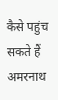कैसे पहुंच सकते हैं अमरनाथ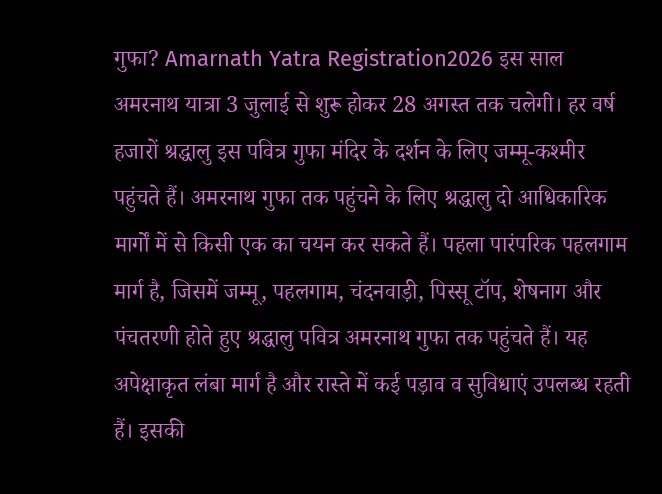गुफा? Amarnath Yatra Registration2026 इस साल अमरनाथ यात्रा 3 जुलाई से शुरू होकर 28 अगस्त तक चलेगी। हर वर्ष हजारों श्रद्धालु इस पवित्र गुफा मंदिर के दर्शन के लिए जम्मू-कश्मीर पहुंचते हैं। अमरनाथ गुफा तक पहुंचने के लिए श्रद्धालु दो आधिकारिक मार्गों में से किसी एक का चयन कर सकते हैं। पहला पारंपरिक पहलगाम मार्ग है, जिसमें जम्मू, पहलगाम, चंदनवाड़ी, पिस्सू टॉप, शेषनाग और पंचतरणी होते हुए श्रद्धालु पवित्र अमरनाथ गुफा तक पहुंचते हैं। यह अपेक्षाकृत लंबा मार्ग है और रास्ते में कई पड़ाव व सुविधाएं उपलब्ध रहती हैं। इसकी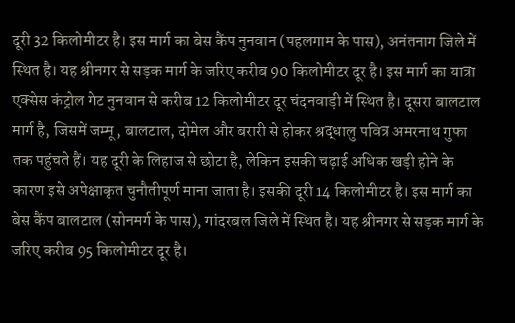दूरी 32 किलोमीटर है। इस मार्ग का बेस कैंप नुनवान (पहलगाम के पास), अनंतनाग जिले में स्थित है। यह श्रीनगर से सड़क मार्ग के जरिए करीब 90 किलोमीटर दूर है। इस मार्ग का यात्रा एक्सेस कंट्रोल गेट नुनवान से करीब 12 किलोमीटर दूर चंदनवाड़ी में स्थित है। दूसरा बालटाल मार्ग है, जिसमें जम्मू, बालटाल, दोमेल और बरारी से होकर श्रद्धालु पवित्र अमरनाथ गुफा तक पहुंचते हैं। यह दूरी के लिहाज से छोटा है, लेकिन इसकी चढ़ाई अधिक खड़ी होने के कारण इसे अपेक्षाकृत चुनौतीपूर्ण माना जाता है। इसकी दूरी 14 किलोमीटर है। इस मार्ग का बेस कैंप बालटाल (सोनमर्ग के पास), गांदरबल जिले में स्थित है। यह श्रीनगर से सड़क मार्ग के जरिए करीब 95 किलोमीटर दूर है।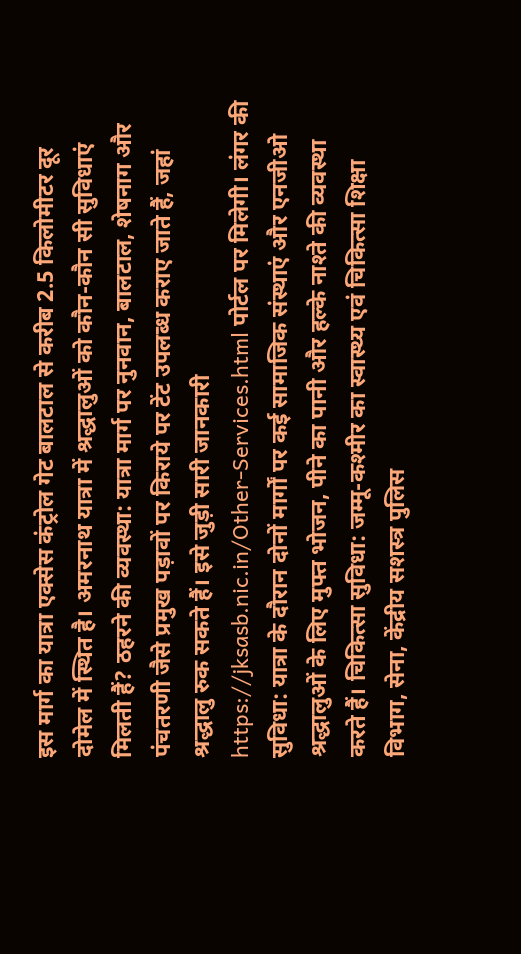इस मार्ग का यात्रा एक्सेस कंट्रोल गेट बालटाल से करीब 2.5 किलोमीटर दूर दोमेल में स्थित है। अमरनाथ यात्रा में श्रद्धालुओं को कौन-कौन सी सुविधाएं मिलती हैं? ठहरने की व्यवस्था: यात्रा मार्ग पर नुनवान, बालटाल, शेषनाग और पंचतरणी जैसे प्रमुख पड़ावों पर किराये पर टेंट उपलब्ध कराए जाते हैं, जहां श्रद्धालु रुक सकते हैं। इसे जुड़ी सारी जानकारी https://jksasb.nic.in/Other-Services.html पोर्टल पर मिलेगी। लंगर की सुविधा: यात्रा के दौरान दोनों मार्गों पर कई सामाजिक संस्थाएं और एनजीओ श्रद्धालुओं के लिए मुफ्त भोजन, पीने का पानी और हल्के नाश्ते की व्यवस्था करते हैं। चिकित्सा सुविधा: जम्मू-कश्मीर का स्वास्थ्य एवं चिकित्सा शिक्षा विभाग, सेना, केंद्रीय सशस्त्र पुलिस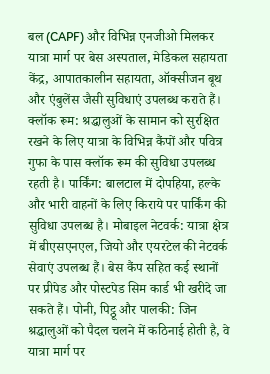बल (CAPF) और विभिन्न एनजीओ मिलकर यात्रा मार्ग पर बेस अस्पताल, मेडिकल सहायता केंद्र, आपातकालीन सहायता, ऑक्सीजन बूथ और एंबुलेंस जैसी सुविधाएं उपलब्ध कराते हैं। क्लॉक रूम: श्रद्धालुओं के सामान को सुरक्षित रखने के लिए यात्रा के विभिन्न कैंपों और पवित्र गुफा के पास क्लॉक रूम की सुविधा उपलब्ध रहती है। पार्किंग: बालटाल में दोपहिया, हल्के और भारी वाहनों के लिए किराये पर पार्किंग की सुविधा उपलब्ध है। मोबाइल नेटवर्क: यात्रा क्षेत्र में बीएसएनएल, जियो और एयरटेल की नेटवर्क सेवाएं उपलब्ध हैं। बेस कैंप सहित कई स्थानों पर प्रीपेड और पोस्टपेड सिम कार्ड भी खरीदे जा सकते हैं। पोनी, पिट्ठू और पालकी: जिन श्रद्धालुओं को पैदल चलने में कठिनाई होती है, वे यात्रा मार्ग पर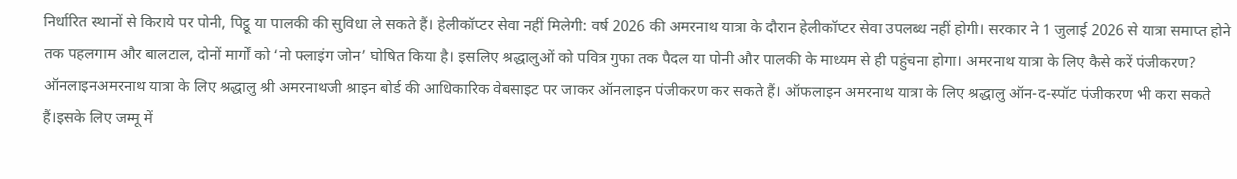निर्धारित स्थानों से किराये पर पोनी, पिट्ठू या पालकी की सुविधा ले सकते हैं। हेलीकॉप्टर सेवा नहीं मिलेगी: वर्ष 2026 की अमरनाथ यात्रा के दौरान हेलीकॉप्टर सेवा उपलब्ध नहीं होगी। सरकार ने 1 जुलाई 2026 से यात्रा समाप्त होने तक पहलगाम और बालटाल, दोनों मार्गों को ‘नो फ्लाइंग जोन’ घोषित किया है। इसलिए श्रद्धालुओं को पवित्र गुफा तक पैदल या पोनी और पालकी के माध्यम से ही पहुंचना होगा। अमरनाथ यात्रा के लिए कैसे करें पंजीकरण? ऑनलाइनअमरनाथ यात्रा के लिए श्रद्धालु श्री अमरनाथजी श्राइन बोर्ड की आधिकारिक वेबसाइट पर जाकर ऑनलाइन पंजीकरण कर सकते हैं। ऑफलाइन अमरनाथ यात्रा के लिए श्रद्धालु ऑन-द-स्पॉट पंजीकरण भी करा सकते हैं।इसके लिए जम्मू में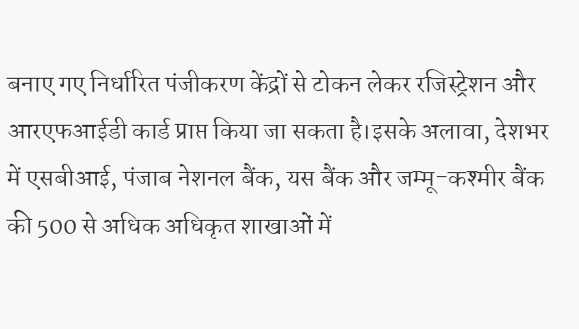बनाए गए निर्धारित पंजीकरण केंद्रों से टोकन लेकर रजिस्ट्रेशन और आरएफआईडी कार्ड प्राप्त किया जा सकता है।इसके अलावा, देशभर में एसबीआई, पंजाब नेशनल बैंक, यस बैंक और जम्मू-कश्मीर बैंक की 500 से अधिक अधिकृत शाखाओं में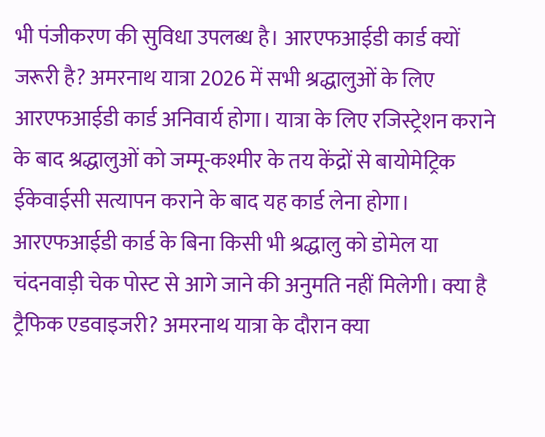भी पंजीकरण की सुविधा उपलब्ध है। आरएफआईडी कार्ड क्यों जरूरी है? अमरनाथ यात्रा 2026 में सभी श्रद्धालुओं के लिए आरएफआईडी कार्ड अनिवार्य होगा। यात्रा के लिए रजिस्ट्रेशन कराने के बाद श्रद्धालुओं को जम्मू-कश्मीर के तय केंद्रों से बायोमेट्रिक ईकेवाईसी सत्यापन कराने के बाद यह कार्ड लेना होगा। आरएफआईडी कार्ड के बिना किसी भी श्रद्धालु को डोमेल या चंदनवाड़ी चेक पोस्ट से आगे जाने की अनुमति नहीं मिलेगी। क्या है ट्रैफिक एडवाइजरी? अमरनाथ यात्रा के दौरान क्या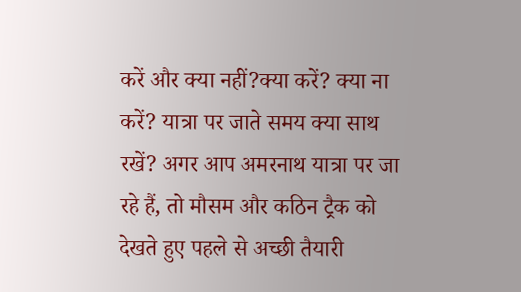करें और क्या नहीं?क्या करें? क्या ना करें? यात्रा पर जाते समय क्या साथ रखें? अगर आप अमरनाथ यात्रा पर जा रहे हैं, तो मौसम और कठिन ट्रैक को देखते हुए पहले से अच्छी तैयारी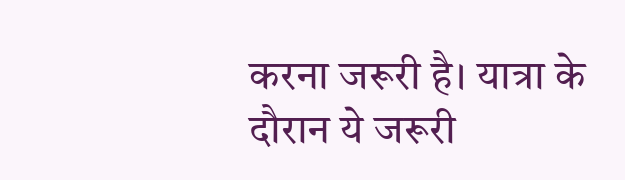करना जरूरी है। यात्रा के दौरान ये जरूरी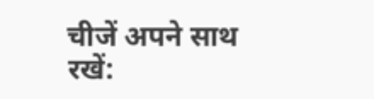चीजें अपने साथ रखें: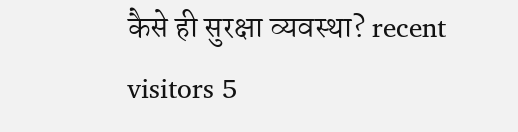कैसे ही सुरक्षा व्यवस्था? recent visitors 5